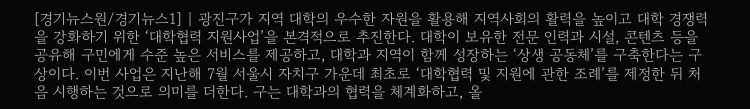[경기뉴스원/경기뉴스1] | 광진구가 지역 대학의 우수한 자원을 활용해 지역사회의 활력을 높이고 대학 경쟁력을 강화하기 위한 ‘대학협력 지원사업’을 본격적으로 추진한다. 대학이 보유한 전문 인력과 시설, 콘텐츠 등을 공유해 구민에게 수준 높은 서비스를 제공하고, 대학과 지역이 함께 성장하는 ‘상생 공동체’를 구축한다는 구상이다. 이번 사업은 지난해 7월 서울시 자치구 가운데 최초로 ‘대학협력 및 지원에 관한 조례’를 제정한 뒤 처음 시행하는 것으로 의미를 더한다. 구는 대학과의 협력을 체계화하고, 올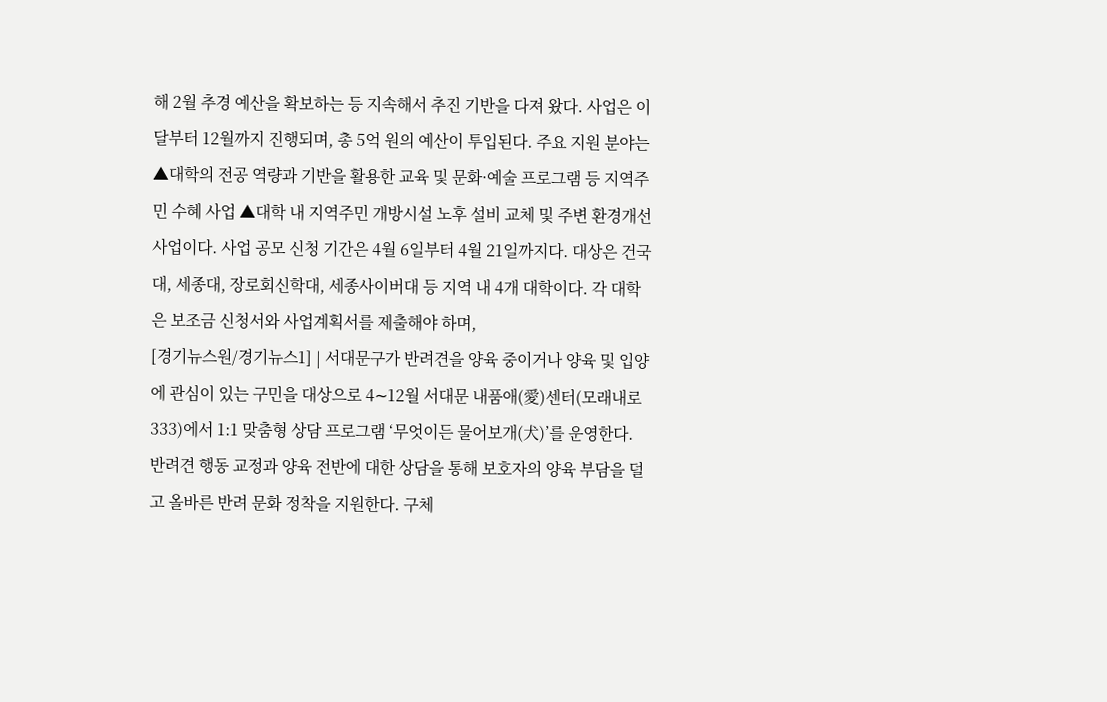해 2월 추경 예산을 확보하는 등 지속해서 추진 기반을 다져 왔다. 사업은 이달부터 12월까지 진행되며, 총 5억 원의 예산이 투입된다. 주요 지원 분야는 ▲대학의 전공 역량과 기반을 활용한 교육 및 문화·예술 프로그램 등 지역주민 수혜 사업 ▲대학 내 지역주민 개방시설 노후 설비 교체 및 주변 환경개선 사업이다. 사업 공모 신청 기간은 4월 6일부터 4월 21일까지다. 대상은 건국대, 세종대, 장로회신학대, 세종사이버대 등 지역 내 4개 대학이다. 각 대학은 보조금 신청서와 사업계획서를 제출해야 하며,
[경기뉴스원/경기뉴스1] | 서대문구가 반려견을 양육 중이거나 양육 및 입양에 관심이 있는 구민을 대상으로 4∼12월 서대문 내품애(愛)센터(모래내로 333)에서 1:1 맞춤형 상담 프로그램 ‘무엇이든 물어보개(犬)’를 운영한다. 반려견 행동 교정과 양육 전반에 대한 상담을 통해 보호자의 양육 부담을 덜고 올바른 반려 문화 정착을 지원한다. 구체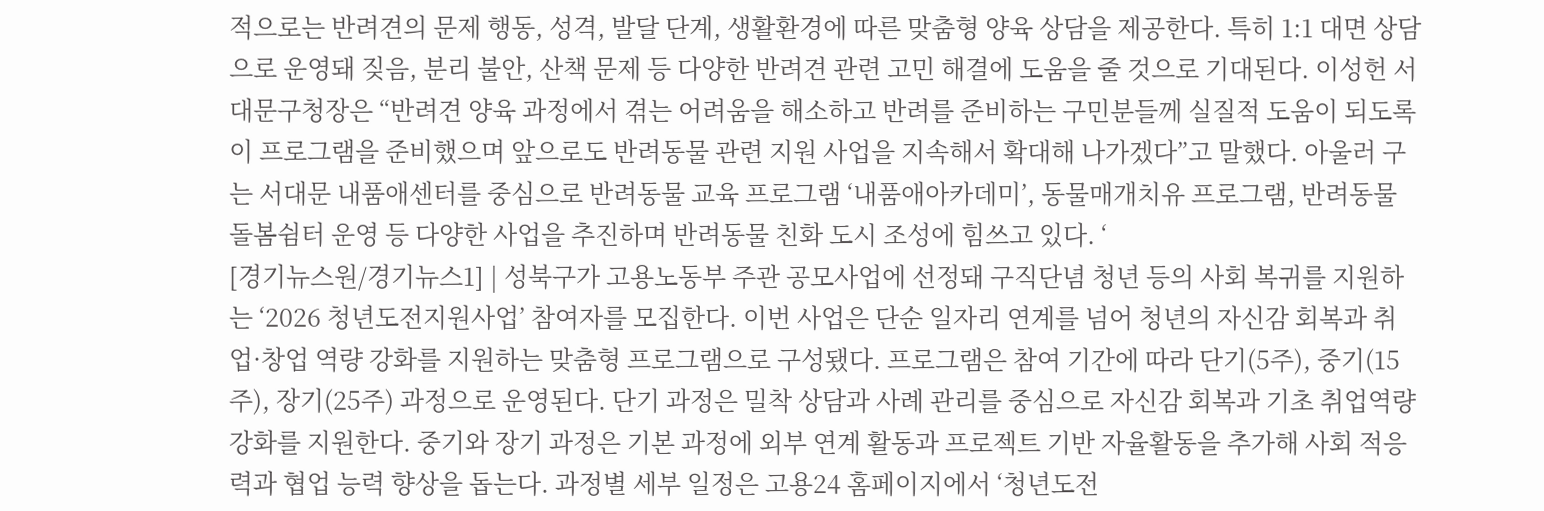적으로는 반려견의 문제 행동, 성격, 발달 단계, 생활환경에 따른 맞춤형 양육 상담을 제공한다. 특히 1:1 대면 상담으로 운영돼 짖음, 분리 불안, 산책 문제 등 다양한 반려견 관련 고민 해결에 도움을 줄 것으로 기대된다. 이성헌 서대문구청장은 “반려견 양육 과정에서 겪는 어려움을 해소하고 반려를 준비하는 구민분들께 실질적 도움이 되도록 이 프로그램을 준비했으며 앞으로도 반려동물 관련 지원 사업을 지속해서 확대해 나가겠다”고 말했다. 아울러 구는 서대문 내품애센터를 중심으로 반려동물 교육 프로그램 ‘내품애아카데미’, 동물매개치유 프로그램, 반려동물 돌봄쉼터 운영 등 다양한 사업을 추진하며 반려동물 친화 도시 조성에 힘쓰고 있다. ‘
[경기뉴스원/경기뉴스1] | 성북구가 고용노동부 주관 공모사업에 선정돼 구직단념 청년 등의 사회 복귀를 지원하는 ‘2026 청년도전지원사업’ 참여자를 모집한다. 이번 사업은 단순 일자리 연계를 넘어 청년의 자신감 회복과 취업·창업 역량 강화를 지원하는 맞춤형 프로그램으로 구성됐다. 프로그램은 참여 기간에 따라 단기(5주), 중기(15주), 장기(25주) 과정으로 운영된다. 단기 과정은 밀착 상담과 사례 관리를 중심으로 자신감 회복과 기초 취업역량 강화를 지원한다. 중기와 장기 과정은 기본 과정에 외부 연계 활동과 프로젝트 기반 자율활동을 추가해 사회 적응력과 협업 능력 향상을 돕는다. 과정별 세부 일정은 고용24 홈페이지에서 ‘청년도전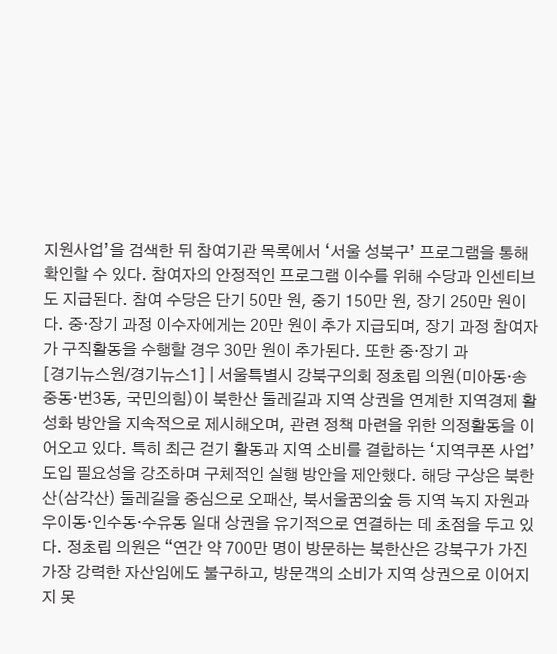지원사업’을 검색한 뒤 참여기관 목록에서 ‘서울 성북구’ 프로그램을 통해 확인할 수 있다. 참여자의 안정적인 프로그램 이수를 위해 수당과 인센티브도 지급된다. 참여 수당은 단기 50만 원, 중기 150만 원, 장기 250만 원이다. 중·장기 과정 이수자에게는 20만 원이 추가 지급되며, 장기 과정 참여자가 구직활동을 수행할 경우 30만 원이 추가된다. 또한 중·장기 과
[경기뉴스원/경기뉴스1] | 서울특별시 강북구의회 정초립 의원(미아동·송중동·번3동, 국민의힘)이 북한산 둘레길과 지역 상권을 연계한 지역경제 활성화 방안을 지속적으로 제시해오며, 관련 정책 마련을 위한 의정활동을 이어오고 있다. 특히 최근 걷기 활동과 지역 소비를 결합하는 ‘지역쿠폰 사업’ 도입 필요성을 강조하며 구체적인 실행 방안을 제안했다. 해당 구상은 북한산(삼각산) 둘레길을 중심으로 오패산, 북서울꿈의숲 등 지역 녹지 자원과 우이동·인수동·수유동 일대 상권을 유기적으로 연결하는 데 초점을 두고 있다. 정초립 의원은 “연간 약 700만 명이 방문하는 북한산은 강북구가 가진 가장 강력한 자산임에도 불구하고, 방문객의 소비가 지역 상권으로 이어지지 못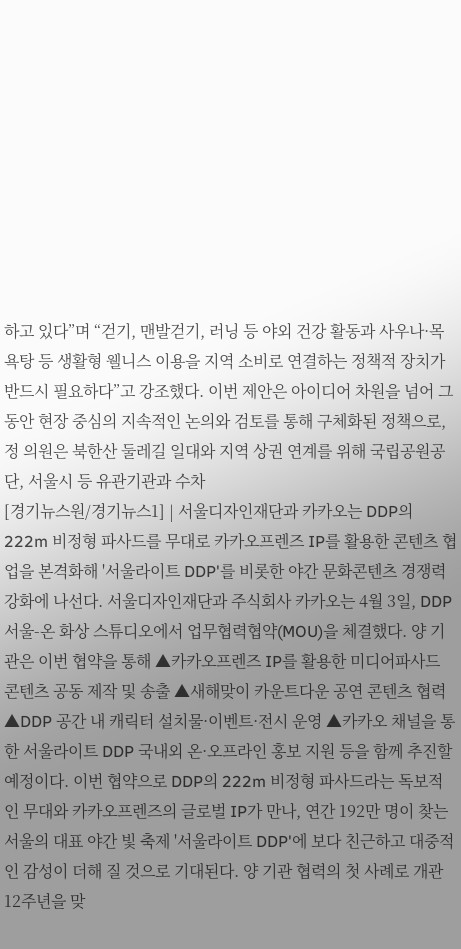하고 있다”며 “걷기, 맨발걷기, 러닝 등 야외 건강 활동과 사우나·목욕탕 등 생활형 웰니스 이용을 지역 소비로 연결하는 정책적 장치가 반드시 필요하다”고 강조했다. 이번 제안은 아이디어 차원을 넘어 그동안 현장 중심의 지속적인 논의와 검토를 통해 구체화된 정책으로, 정 의원은 북한산 둘레길 일대와 지역 상권 연계를 위해 국립공원공단, 서울시 등 유관기관과 수차
[경기뉴스원/경기뉴스1] | 서울디자인재단과 카카오는 DDP의 222m 비정형 파사드를 무대로 카카오프렌즈 IP를 활용한 콘텐츠 협업을 본격화해 '서울라이트 DDP'를 비롯한 야간 문화콘텐츠 경쟁력 강화에 나선다. 서울디자인재단과 주식회사 카카오는 4월 3일, DDP 서울-온 화상 스튜디오에서 업무협력협약(MOU)을 체결했다. 양 기관은 이번 협약을 통해 ▲카카오프렌즈 IP를 활용한 미디어파사드 콘텐츠 공동 제작 및 송출 ▲새해맞이 카운트다운 공연 콘텐츠 협력 ▲DDP 공간 내 캐릭터 설치물·이벤트·전시 운영 ▲카카오 채널을 통한 서울라이트 DDP 국내외 온·오프라인 홍보 지원 등을 함께 추진할 예정이다. 이번 협약으로 DDP의 222m 비정형 파사드라는 독보적인 무대와 카카오프렌즈의 글로벌 IP가 만나, 연간 192만 명이 찾는 서울의 대표 야간 빛 축제 '서울라이트 DDP'에 보다 친근하고 대중적인 감성이 더해 질 것으로 기대된다. 양 기관 협력의 첫 사례로 개관 12주년을 맞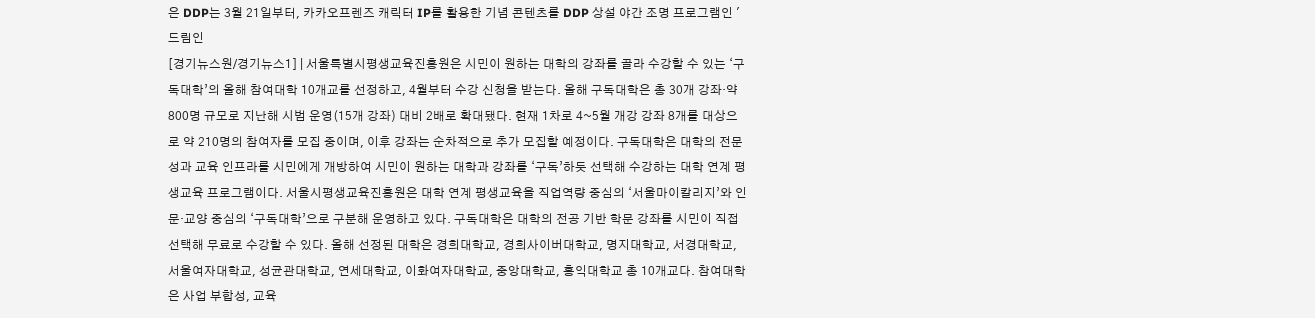은 DDP는 3월 21일부터, 카카오프렌즈 캐릭터 IP를 활용한 기념 콘텐츠를 DDP 상설 야간 조명 프로그램인 '드림인
[경기뉴스원/경기뉴스1] | 서울특별시평생교육진흥원은 시민이 원하는 대학의 강좌를 골라 수강할 수 있는 ‘구독대학’의 올해 참여대학 10개교를 선정하고, 4월부터 수강 신청을 받는다. 올해 구독대학은 총 30개 강좌·약 800명 규모로 지난해 시범 운영(15개 강좌) 대비 2배로 확대됐다. 현재 1차로 4~5월 개강 강좌 8개를 대상으로 약 210명의 참여자를 모집 중이며, 이후 강좌는 순차적으로 추가 모집할 예정이다. 구독대학은 대학의 전문성과 교육 인프라를 시민에게 개방하여 시민이 원하는 대학과 강좌를 ‘구독’하듯 선택해 수강하는 대학 연계 평생교육 프로그램이다. 서울시평생교육진흥원은 대학 연계 평생교육을 직업역량 중심의 ‘서울마이칼리지’와 인문‧교양 중심의 ‘구독대학’으로 구분해 운영하고 있다. 구독대학은 대학의 전공 기반 학문 강좌를 시민이 직접 선택해 무료로 수강할 수 있다. 올해 선정된 대학은 경희대학교, 경희사이버대학교, 명지대학교, 서경대학교, 서울여자대학교, 성균관대학교, 연세대학교, 이화여자대학교, 중앙대학교, 홍익대학교 총 10개교다. 참여대학은 사업 부합성, 교육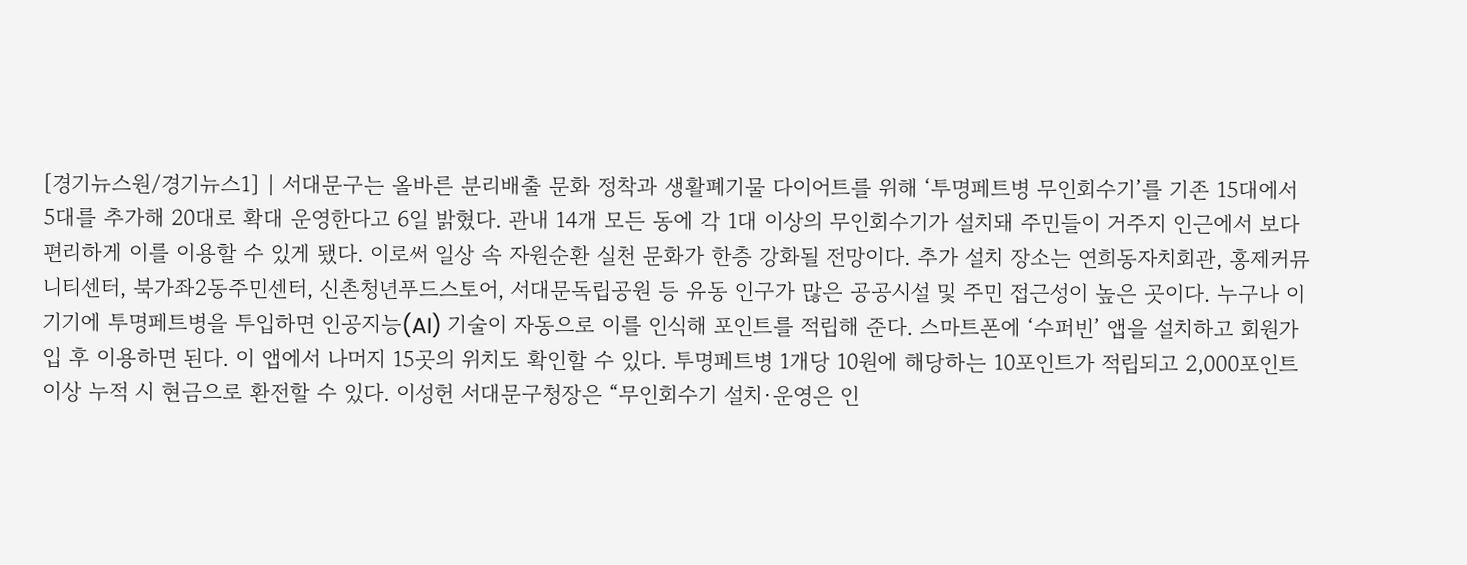[경기뉴스원/경기뉴스1] | 서대문구는 올바른 분리배출 문화 정착과 생활폐기물 다이어트를 위해 ‘투명페트병 무인회수기’를 기존 15대에서 5대를 추가해 20대로 확대 운영한다고 6일 밝혔다. 관내 14개 모든 동에 각 1대 이상의 무인회수기가 설치돼 주민들이 거주지 인근에서 보다 편리하게 이를 이용할 수 있게 됐다. 이로써 일상 속 자원순환 실천 문화가 한층 강화될 전망이다. 추가 설치 장소는 연희동자치회관, 홍제커뮤니티센터, 북가좌2동주민센터, 신촌청년푸드스토어, 서대문독립공원 등 유동 인구가 많은 공공시설 및 주민 접근성이 높은 곳이다. 누구나 이 기기에 투명페트병을 투입하면 인공지능(AI) 기술이 자동으로 이를 인식해 포인트를 적립해 준다. 스마트폰에 ‘수퍼빈’ 앱을 설치하고 회원가입 후 이용하면 된다. 이 앱에서 나머지 15곳의 위치도 확인할 수 있다. 투명페트병 1개당 10원에 해당하는 10포인트가 적립되고 2,000포인트 이상 누적 시 현금으로 환전할 수 있다. 이성헌 서대문구청장은 “무인회수기 설치·운영은 인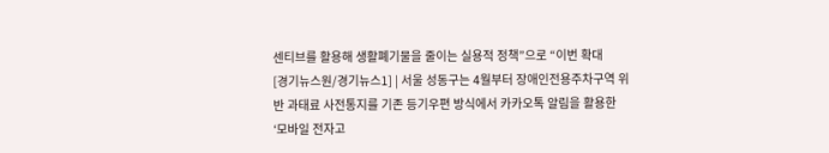센티브를 활용해 생활폐기물을 줄이는 실용적 정책”으로 “이번 확대
[경기뉴스원/경기뉴스1] | 서울 성동구는 4월부터 장애인전용주차구역 위반 과태료 사전통지를 기존 등기우편 방식에서 카카오톡 알림을 활용한 ‘모바일 전자고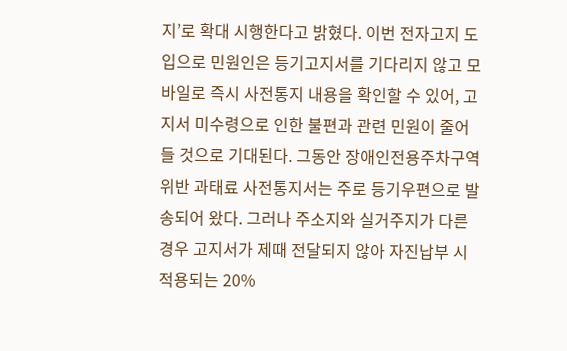지’로 확대 시행한다고 밝혔다. 이번 전자고지 도입으로 민원인은 등기고지서를 기다리지 않고 모바일로 즉시 사전통지 내용을 확인할 수 있어, 고지서 미수령으로 인한 불편과 관련 민원이 줄어들 것으로 기대된다. 그동안 장애인전용주차구역 위반 과태료 사전통지서는 주로 등기우편으로 발송되어 왔다. 그러나 주소지와 실거주지가 다른 경우 고지서가 제때 전달되지 않아 자진납부 시 적용되는 20%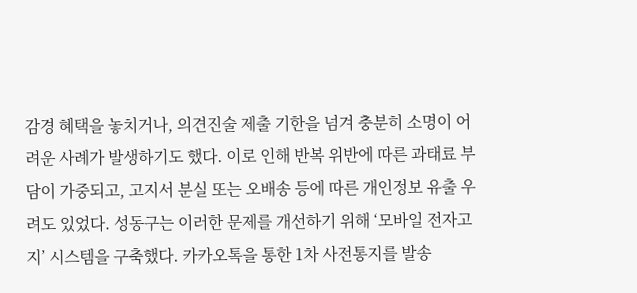감경 혜택을 놓치거나, 의견진술 제출 기한을 넘겨 충분히 소명이 어려운 사례가 발생하기도 했다. 이로 인해 반복 위반에 따른 과태료 부담이 가중되고, 고지서 분실 또는 오배송 등에 따른 개인정보 유출 우려도 있었다. 성동구는 이러한 문제를 개선하기 위해 ‘모바일 전자고지’ 시스템을 구축했다. 카카오톡을 통한 1차 사전통지를 발송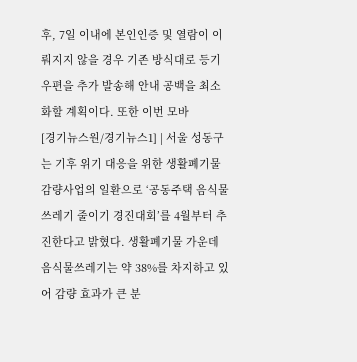후, 7일 이내에 본인인증 및 열람이 이뤄지지 않을 경우 기존 방식대로 등기우편을 추가 발송해 안내 공백을 최소화할 계획이다. 또한 이번 모바
[경기뉴스원/경기뉴스1] | 서울 성동구는 기후 위기 대응을 위한 생활폐기물 감량사업의 일환으로 ‘공동주택 음식물쓰레기 줄이기 경진대회’를 4월부터 추진한다고 밝혔다. 생활폐기물 가운데 음식물쓰레기는 약 38%를 차지하고 있어 감량 효과가 큰 분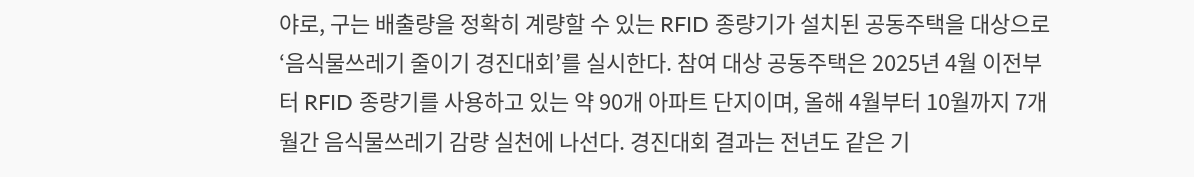야로, 구는 배출량을 정확히 계량할 수 있는 RFID 종량기가 설치된 공동주택을 대상으로 ‘음식물쓰레기 줄이기 경진대회’를 실시한다. 참여 대상 공동주택은 2025년 4월 이전부터 RFID 종량기를 사용하고 있는 약 90개 아파트 단지이며, 올해 4월부터 10월까지 7개월간 음식물쓰레기 감량 실천에 나선다. 경진대회 결과는 전년도 같은 기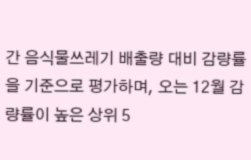간 음식물쓰레기 배출량 대비 감량률을 기준으로 평가하며, 오는 12월 감량률이 높은 상위 5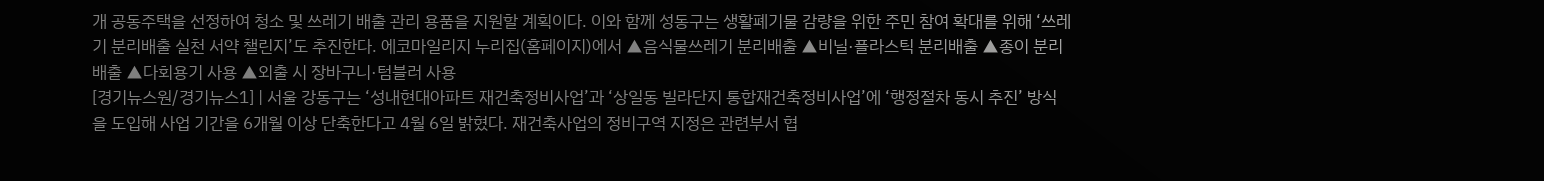개 공동주택을 선정하여 청소 및 쓰레기 배출 관리 용품을 지원할 계획이다. 이와 함께 성동구는 생활폐기물 감량을 위한 주민 참여 확대를 위해 ‘쓰레기 분리배출 실천 서약 챌린지’도 추진한다. 에코마일리지 누리집(홈페이지)에서 ▲음식물쓰레기 분리배출 ▲비닐·플라스틱 분리배출 ▲종이 분리배출 ▲다회용기 사용 ▲외출 시 장바구니·텀블러 사용
[경기뉴스원/경기뉴스1] | 서울 강동구는 ‘성내현대아파트 재건축정비사업’과 ‘상일동 빌라단지 통합재건축정비사업’에 ‘행정절차 동시 추진’ 방식을 도입해 사업 기간을 6개월 이상 단축한다고 4월 6일 밝혔다. 재건축사업의 정비구역 지정은 관련부서 협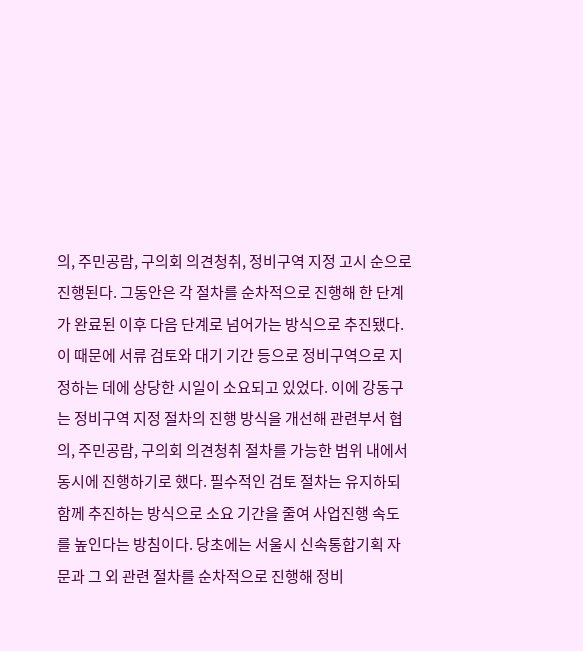의, 주민공람, 구의회 의견청취, 정비구역 지정 고시 순으로 진행된다. 그동안은 각 절차를 순차적으로 진행해 한 단계가 완료된 이후 다음 단계로 넘어가는 방식으로 추진됐다. 이 때문에 서류 검토와 대기 기간 등으로 정비구역으로 지정하는 데에 상당한 시일이 소요되고 있었다. 이에 강동구는 정비구역 지정 절차의 진행 방식을 개선해 관련부서 협의, 주민공람, 구의회 의견청취 절차를 가능한 범위 내에서 동시에 진행하기로 했다. 필수적인 검토 절차는 유지하되 함께 추진하는 방식으로 소요 기간을 줄여 사업진행 속도를 높인다는 방침이다. 당초에는 서울시 신속통합기획 자문과 그 외 관련 절차를 순차적으로 진행해 정비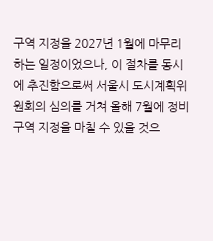구역 지정을 2027년 1월에 마무리하는 일정이었으나, 이 절차를 동시에 추진함으로써 서울시 도시계획위원회의 심의를 거쳐 올해 7월에 정비구역 지정을 마칠 수 있을 것으